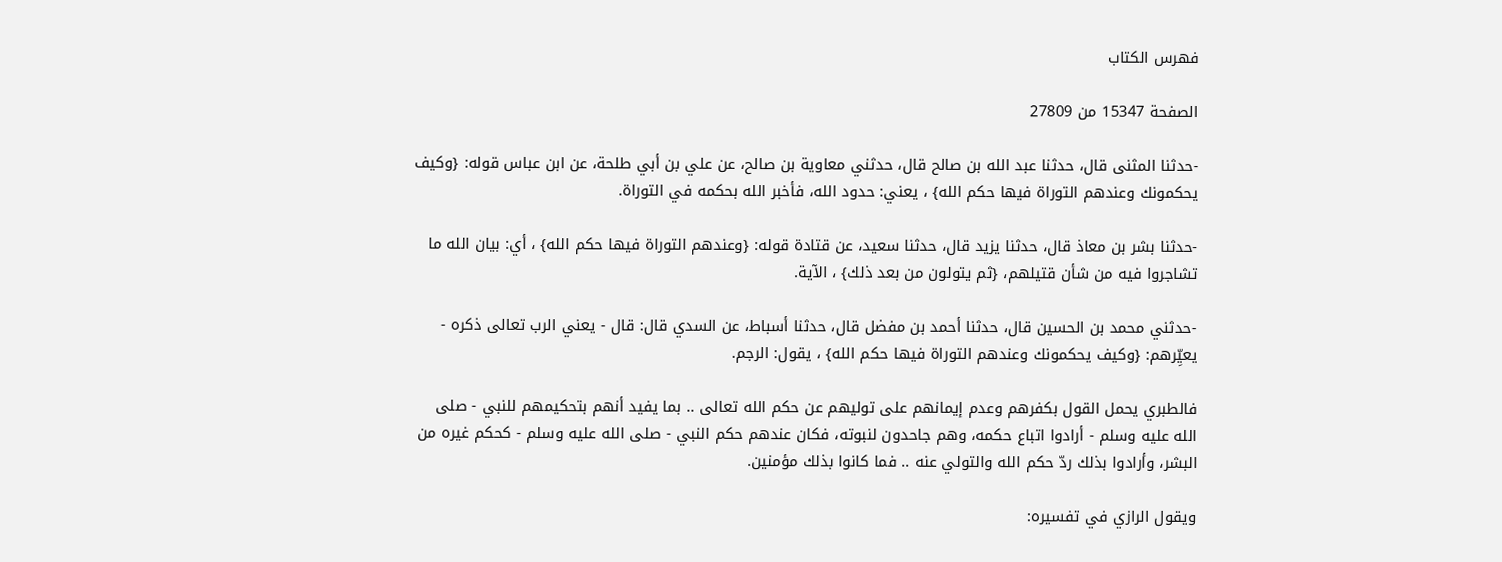فهرس الكتاب

الصفحة 15347 من 27809

-حدثنا المثنى قال، حدثنا عبد الله بن صالح قال، حدثني معاوية بن صالح، عن علي بن أبي طلحة، عن ابن عباس قوله: {وكيف يحكمونك وعندهم التوراة فيها حكم الله} ، يعني: حدود الله، فأخبر الله بحكمه في التوراة.

-حدثنا بشر بن معاذ قال، حدثنا يزيد قال، حدثنا سعيد، عن قتادة قوله: {وعندهم التوراة فيها حكم الله} ، أي: بيان الله ما تشاجروا فيه من شأن قتيلهم، {ثم يتولون من بعد ذلك} ، الآية.

-حدثني محمد بن الحسين قال، حدثنا أحمد بن مفضل قال، حدثنا أسباط، عن السدي قال: قال - يعني الرب تعالى ذكره - يعيِّرهم: {وكيف يحكمونك وعندهم التوراة فيها حكم الله} ، يقول: الرجم.

فالطبري يحمل القول بكفرهم وعدم إيمانهم على توليهم عن حكم الله تعالى .. بما يفيد أنهم بتحكيمهم للنبي - صلى الله عليه وسلم - أرادوا اتباع حكمه، وهم جاحدون لنبوته، فكان عندهم حكم النبي - صلى الله عليه وسلم - كحكم غيره من البشر، وأرادوا بذلك ردّ حكم الله والتولي عنه .. فما كانوا بذلك مؤمنين.

ويقول الرازي في تفسيره: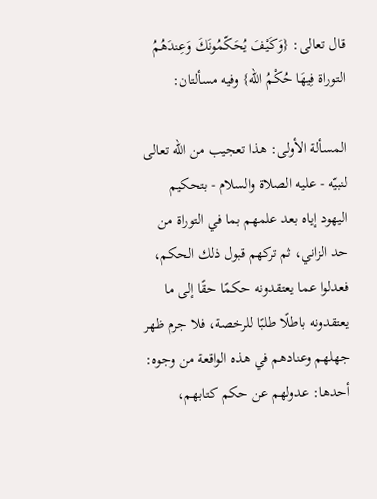قال تعالى: {وَكَيْفَ يُحَكّمُونَكَ وَعِندَهُمُ التوراة فِيهَا حُكْمُ الله} وفيه مسألتان:

المسألة الأولى: هذا تعجيب من الله تعالى لنبيّه - عليه الصلاة والسلام - بتحكيم اليهود إياه بعد علمهم بما في التوراة من حد الزاني، ثم تركهم قبول ذلك الحكم، فعدلوا عما يعتقدونه حكمًا حقًا إلى ما يعتقدونه باطلًا طلبًا للرخصة، فلا جرم ظهر جهلهم وعنادهم في هذه الواقعة من وجوه: أحدها: عدولهم عن حكم كتابهم،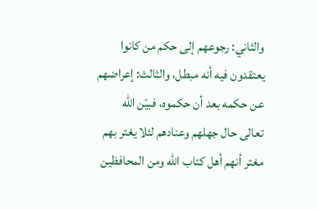والثاني: رجوعهم إلى حكم من كانوا يعتقدون فيه أنه مبطل، والثالث: إعراضهم عن حكمه بعد أن حكموه، فبيّن الله تعالى حال جهلهم وعنادهم لئلا يغتر بهم مغتر أنهم أهل كتاب الله ومن المحافظين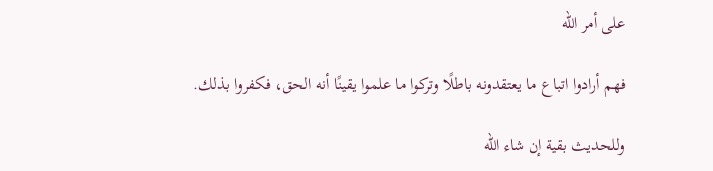على أمر الله

فهم أرادوا اتباع ما يعتقدونه باطلًا وتركوا ما علموا يقينًا أنه الحق، فكفروا بذلك.

وللحديث بقية إن شاء الله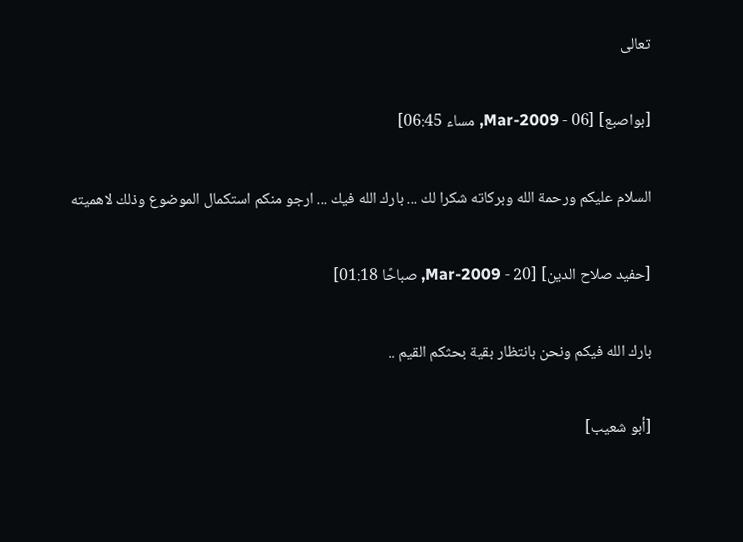تعالى

[بواصبع] [06 - Mar-2009, مساء 06:45]

السلام عليكم ورحمة الله وبركاته شكرا لك ... بارك الله فيك ... ارجو منكم استكمال الموضوع وذلك لاهميته

[حفيد صلاح الدين] [20 - Mar-2009, صباحًا 01:18]

بارك الله فيكم ونحن بانتظار بقية بحثكم القيم ..

[أبو شعيب]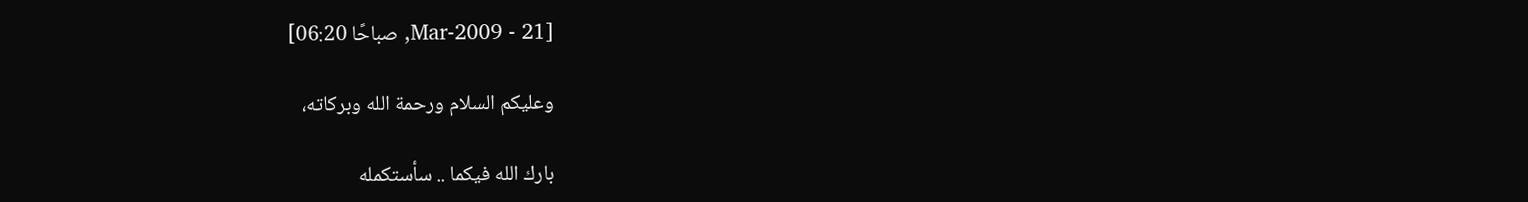[21 - Mar-2009, صباحًا 06:20]

وعليكم السلام ورحمة الله وبركاته،

بارك الله فيكما .. سأستكمله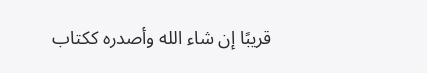قريبًا إن شاء الله وأصدره ككتاب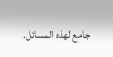جامع لهذه المسائل.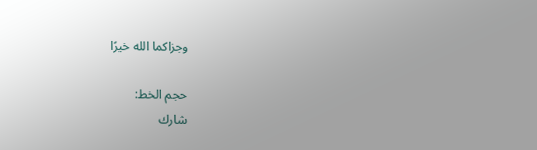وجزاكما الله خيرًا

حجم الخط:
شارك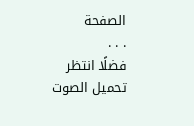الصفحة
. . .
فضلًا انتظر تحميل الصوت